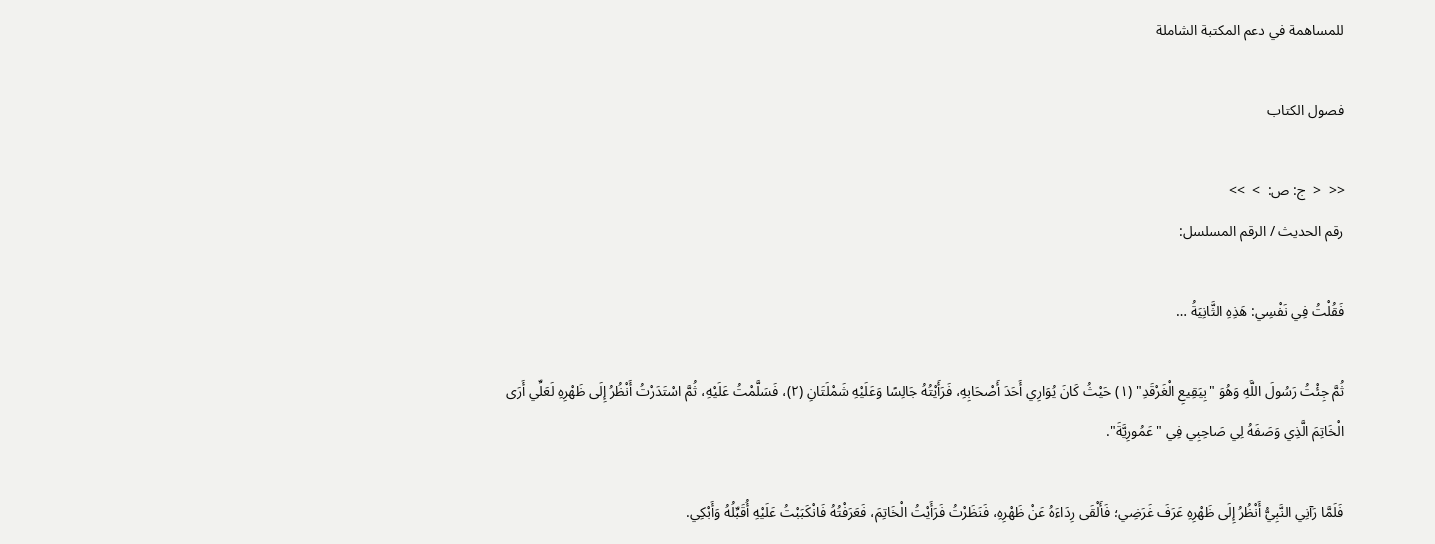للمساهمة في دعم المكتبة الشاملة

فصول الكتاب

<<  <  ج: ص:  >  >>
رقم الحديث / الرقم المسلسل:

فَقُلْتُ فِي نَفْسِي: هَذِهِ الثَّانِيَةُ …

ثُمَّ جِئْتُ رَسُولَ اللَّهِ وَهُوَ "بِيَقِيعِ الْغَرْقَدِ" (١) حَيْثُ كَانَ يُوَارِي أَحَدَ أَصْحَابِهِ، فَرَأَيْتُهُ جَالِسًا وَعَلَيْهِ شَمْلَتَانِ (٢)، فَسَلَّمْتُ عَلَيْهِ، ثُمَّ اسْتَدَرْتُ أَنْظُرُ إِلَى ظَهْرِهِ لَعَلِّي أَرَى الْخَاتِمَ الَّذِي وَصَفَهُ لِي صَاحِبِي فِي "عَمُورِيَّةَ".

فَلَمَّا رَآنِي النَّبِيُّ أَنْظُرُ إِلَى ظَهْرِهِ عَرَفَ غَرَضِي؛ فَأَلْقَى رِدَاءَهُ عَنْ ظَهْرِهِ، فَنَظَرْتُ فَرَأَيْتُ الْخَاتِمَ، فَعَرَفْتُهُ فَانْكَبَبْتُ عَلَيْهِ أُقَبِّلُهُ وَأَبْكِي.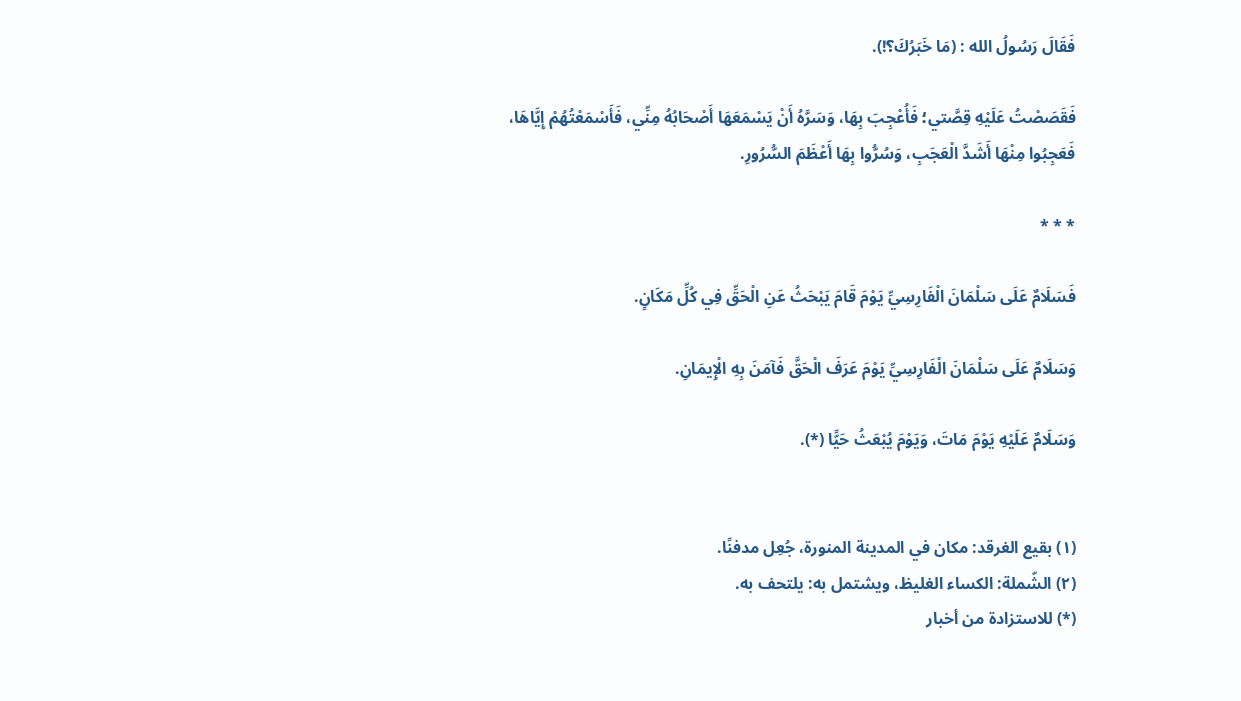فَقَالَ رَسُولُ الله : (مَا خَبَرُكَ؟!).

فَقَصَصْتُ عَلَيْهِ قِصَّتي؛ فَأُعْجِبَ بِهَا، وَسَرَّهُ أَنْ يَسْمَعَهَا أَصْحَابُهُ مِنِّي، فَأَسْمَعْتُهُمْ إِيَّاهَا، فَعَجِبُوا مِنْهَا أَشَدَّ الْعَجَبِ، وَسُرُّوا بِهَا أَعْظَمَ السُّرُورِ.

* * *

فَسَلَامٌ عَلَى سَلْمَانَ الْفَارِسِيِّ يَوْمَ قَامَ يَبْحَثُ عَنِ الْحَقِّ فِي كُلِّ مَكَانٍ.

وَسَلَامٌ عَلَى سَلْمَانَ الْفَارِسِيِّ يَوْمَ عَرَفَ الْحَقَّ فَآمَنَ بِهِ الْإِيمَانِ.

وَسَلَامٌ عَلَيْهِ يَوْمَ مَاتَ، وَيَوْمَ يُبْعَثُ حَيًّا (*).


(١) بقيع الغرقد: مكان في المدينة المنورة، جُعِل مدفنًا.
(٢) الشّملة: الكساء الغليظ، ويشتمل به: يلتحف به.
(*) للاستزادة من أخبار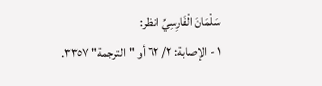سَلْمَانَ الْفَارِسِيِّ انظر:
١ - الإصابة: ٢/ ٦٢ أو "الترجمة" ٣٣٥٧.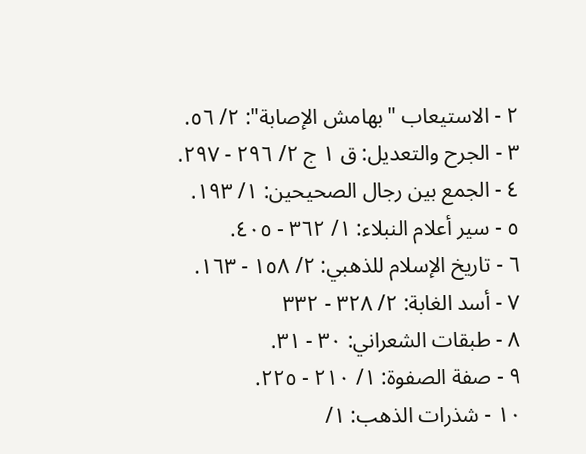٢ - الاستيعاب "بهامش الإصابة": ٢/ ٥٦.
٣ - الجرح والتعديل: ق ١ ج ٢/ ٢٩٦ - ٢٩٧.
٤ - الجمع بين رجال الصحيحين: ١/ ١٩٣.
٥ - سير أعلام النبلاء: ١/ ٣٦٢ - ٤٠٥.
٦ - تاريخ الإسلام للذهبي: ٢/ ١٥٨ - ١٦٣.
٧ - أسد الغابة: ٢/ ٣٢٨ - ٣٣٢
٨ - طبقات الشعراني: ٣٠ - ٣١.
٩ - صفة الصفوة: ١/ ٢١٠ - ٢٢٥.
١٠ - شذرات الذهب: ١/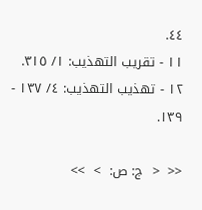٤٤.
١١ - تقريب التهذيب: ١/ ٣١٥.
١٢ - تهذيب التهذيب: ٤/ ١٣٧ - ١٣٩.

<<  <  ج: ص:  >  >>